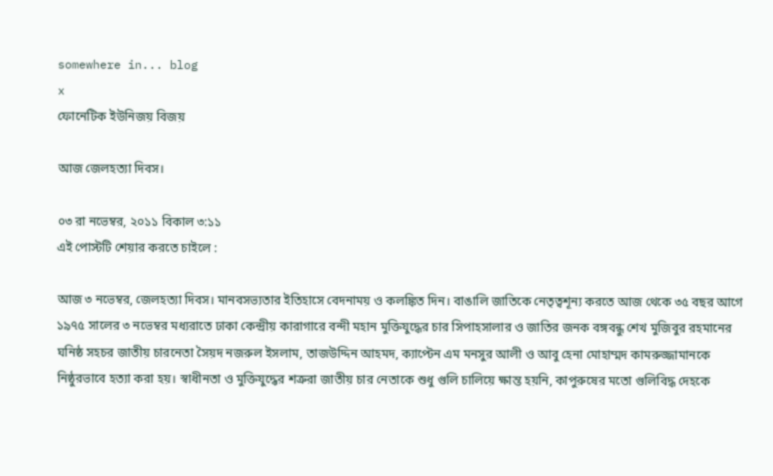somewhere in... blog
x
ফোনেটিক ইউনিজয় বিজয়

আজ জেলহত্যা দিবস।

০৩ রা নভেম্বর, ২০১১ বিকাল ৩:১১
এই পোস্টটি শেয়ার করতে চাইলে :

আজ ৩ নভেম্বর, জেলহত্যা দিবস। মানবসভ্যতার ইতিহাসে বেদনাময় ও কলঙ্কিত দিন। বাঙালি জাতিকে নেতৃত্বশূন্য করতে আজ থেকে ৩৫ বছর আগে ১৯৭৫ সালের ৩ নভেম্বর মধ্যরাতে ঢাকা কেন্দ্রীয় কারাগারে বন্দী মহান মুক্তিযুদ্ধের চার সিপাহসালার ও জাতির জনক বঙ্গবন্ধু শেখ মুজিবুর রহমানের ঘনিষ্ঠ সহচর জাতীয় চারনেতা সৈয়দ নজরুল ইসলাম, তাজউদ্দিন আহমদ, ক্যাপ্টেন এম মনসুর আলী ও আবু হেনা মোহাম্মদ কামরুজ্জামানকে নিষ্ঠুরভাবে হত্যা করা হয়। স্বাধীনতা ও মুক্তিযুদ্ধের শত্রুরা জাতীয় চার নেতাকে শুধু গুলি চালিয়ে ক্ষান্ত হয়নি, কাপুরুষের মতো গুলিবিদ্ধ দেহকে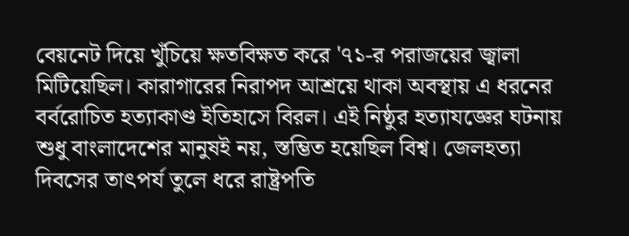বেয়নেট দিয়ে খুঁচিয়ে ক্ষতবিক্ষত করে '৭১-র পরাজয়ের জ্বালা মিটিয়েছিল। কারাগারের নিরাপদ আশ্রয়ে থাকা অবস্থায় এ ধরনের বর্বরোচিত হত্যাকাণ্ড ইতিহাসে বিরল। এই নিষ্ঠুর হত্যাযজ্ঞের ঘটনায় শুধু বাংলাদেশের মানুষই নয়, স্তম্ভিত হয়েছিল বিশ্ব। জেলহত্যা দিবসের তাৎপর্য তুলে ধরে রাষ্ট্রপতি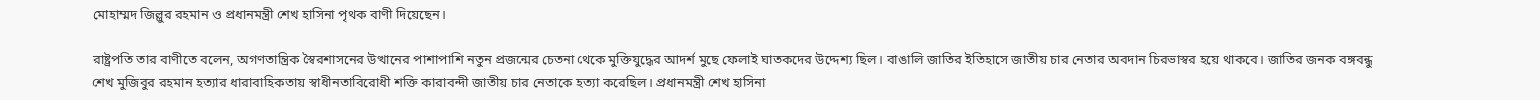মোহাম্মদ জিল্লুর রহমান ও প্রধানমন্ত্রী শেখ হাসিনা পৃথক বাণী দিয়েছেন।

রাষ্ট্রপতি তার বাণীতে বলেন, অগণতান্ত্রিক স্বৈরশাসনের উত্থানের পাশাপাশি নতুন প্রজন্মের চেতনা থেকে মুক্তিযুদ্ধের আদর্শ মুছে ফেলাই ঘাতকদের উদ্দেশ্য ছিল। বাঙালি জাতির ইতিহাসে জাতীয় চার নেতার অবদান চিরভাস্বর হয়ে থাকবে। জাতির জনক বঙ্গবন্ধু শেখ মুজিবুর রহমান হত্যার ধারাবাহিকতায় স্বাধীনতাবিরোধী শক্তি কারাবন্দী জাতীয় চার নেতাকে হত্যা করেছিল। প্রধানমন্ত্রী শেখ হাসিনা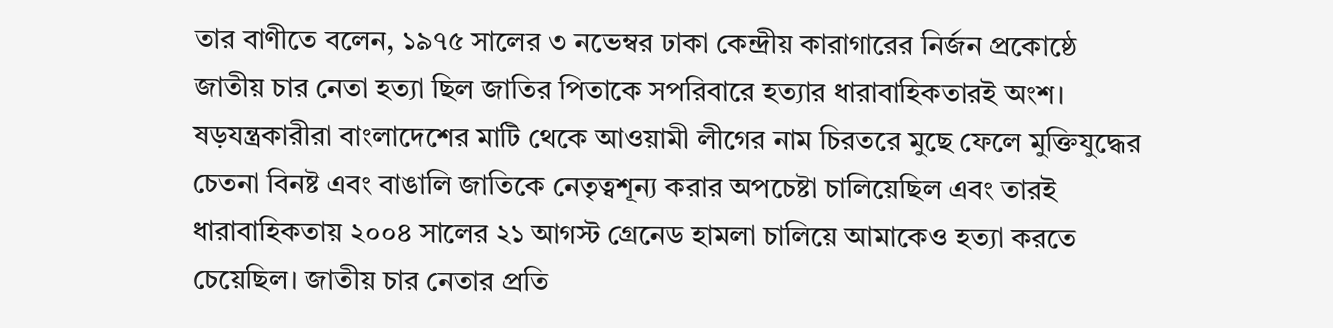তার বাণীতে বলেন, ১৯৭৫ সালের ৩ নভেম্বর ঢাকা কেন্দ্রীয় কারাগারের নির্জন প্রকোষ্ঠে জাতীয় চার নেতা হত্যা ছিল জাতির পিতাকে সপরিবারে হত্যার ধারাবাহিকতারই অংশ। ষড়যন্ত্রকারীরা বাংলাদেশের মাটি থেকে আওয়ামী লীগের নাম চিরতরে মুছে ফেলে মুক্তিযুদ্ধের চেতনা বিনষ্ট এবং বাঙালি জাতিকে নেতৃত্বশূন্য করার অপচেষ্টা চালিয়েছিল এবং তারই ধারাবাহিকতায় ২০০৪ সালের ২১ আগস্ট গ্রেনেড হামলা চালিয়ে আমাকেও হত্যা করতে চেয়েছিল। জাতীয় চার নেতার প্রতি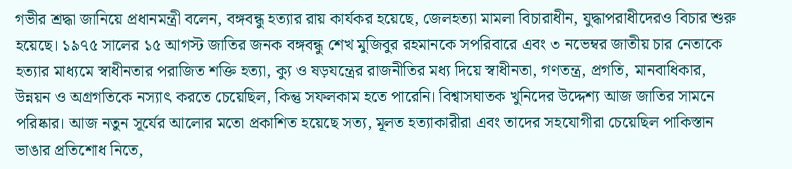গভীর শ্রদ্ধা জানিয়ে প্রধানমন্ত্রী বলেন, বঙ্গবন্ধু হত্যার রায় কার্যকর হয়েছে, জেলহত্যা মামলা বিচারাধীন, যুদ্ধাপরাধীদেরও বিচার শুরু হয়েছে। ১৯৭৫ সালের ১৫ আগস্ট জাতির জনক বঙ্গবন্ধু শেখ মুজিবুর রহমানকে সপরিবারে এবং ৩ নভেম্বর জাতীয় চার নেতাকে হত্যার মাধ্যমে স্বাধীনতার পরাজিত শক্তি হত্যা, ক্যু ও ষড়যন্ত্রের রাজনীতির মধ্য দিয়ে স্বাধীনতা, গণতন্ত্র, প্রগতি, মানবাধিকার, উন্নয়ন ও অগ্রগতিকে নস্যাৎ করতে চেয়েছিল, কিন্তু সফলকাম হতে পারেনি। বিশ্বাসঘাতক খুনিদের উদ্দেশ্য আজ জাতির সামনে পরিষ্কার। আজ নতুন সূর্যের আলোর মতো প্রকাশিত হয়েছে সত্য, মূলত হত্যাকারীরা এবং তাদের সহযোগীরা চেয়েছিল পাকিস্তান ভাঙার প্রতিশোধ নিতে,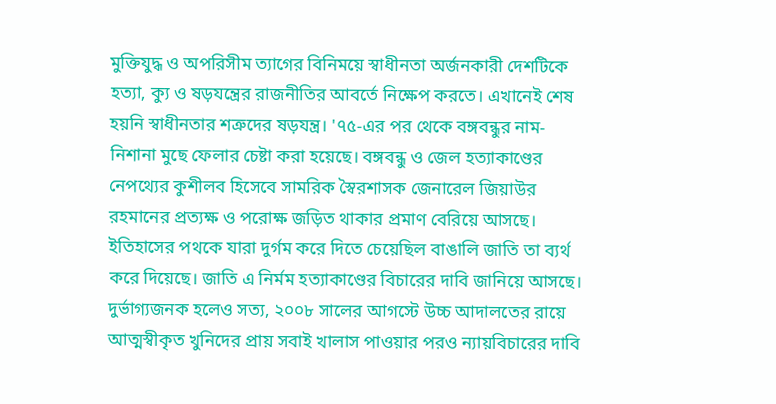মুক্তিযুদ্ধ ও অপরিসীম ত্যাগের বিনিময়ে স্বাধীনতা অর্জনকারী দেশটিকে হত্যা, ক্যু ও ষড়যন্ত্রের রাজনীতির আবর্তে নিক্ষেপ করতে। এখানেই শেষ হয়নি স্বাধীনতার শত্রুদের ষড়যন্ত্র। '৭৫-এর পর থেকে বঙ্গবন্ধুর নাম-নিশানা মুছে ফেলার চেষ্টা করা হয়েছে। বঙ্গবন্ধু ও জেল হত্যাকাণ্ডের নেপথ্যের কুশীলব হিসেবে সামরিক স্বৈরশাসক জেনারেল জিয়াউর রহমানের প্রত্যক্ষ ও পরোক্ষ জড়িত থাকার প্রমাণ বেরিয়ে আসছে। ইতিহাসের পথকে যারা দুর্গম করে দিতে চেয়েছিল বাঙালি জাতি তা ব্যর্থ করে দিয়েছে। জাতি এ নির্মম হত্যাকাণ্ডের বিচারের দাবি জানিয়ে আসছে। দুর্ভাগ্যজনক হলেও সত্য, ২০০৮ সালের আগস্টে উচ্চ আদালতের রায়ে আত্মস্বীকৃত খুনিদের প্রায় সবাই খালাস পাওয়ার পরও ন্যায়বিচারের দাবি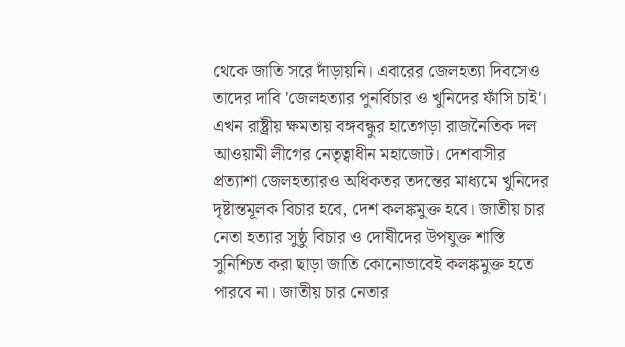থেকে জাতি সরে দাঁড়ায়নি। এবারের জেলহত্যা দিবসেও তাদের দাবি 'জেলহত্যার পুনর্বিচার ও খুনিদের ফাঁসি চাই'। এখন রাষ্ট্রীয় ক্ষমতায় বঙ্গবন্ধুর হাতেগড়া রাজনৈতিক দল আওয়ামী লীগের নেতৃত্বাধীন মহাজোট। দেশবাসীর প্রত্যাশা জেলহত্যারও অধিকতর তদন্তের মাধ্যমে খুনিদের দৃষ্টান্তমূলক বিচার হবে, দেশ কলঙ্কমুক্ত হবে। জাতীয় চার নেতা হত্যার সুষ্ঠু বিচার ও দোষীদের উপযুক্ত শাস্তি সুনিশ্চিত করা ছাড়া জাতি কোনোভাবেই কলঙ্কমুক্ত হতে পারবে না। জাতীয় চার নেতার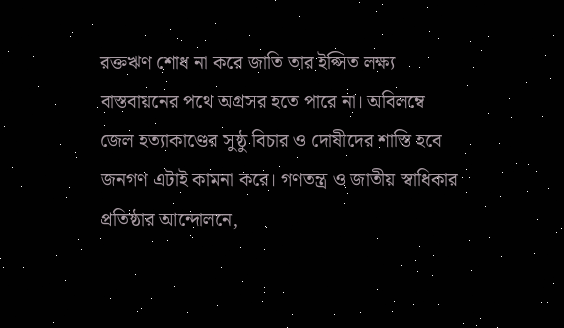রক্তঋণ শোধ না করে জাতি তার ইপ্সিত লক্ষ্য বাস্তবায়নের পথে অগ্রসর হতে পারে না। অবিলম্বে জেল হত্যাকাণ্ডের সুষ্ঠু বিচার ও দোষীদের শাস্তি হবে জনগণ এটাই কামনা করে। গণতন্ত্র ও জাতীয় স্বাধিকার প্রতিষ্ঠার আন্দোলনে,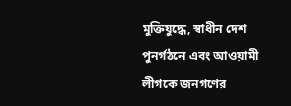মুক্তিযুদ্ধে, স্বাধীন দেশ পুনর্গঠনে এবং আওয়ামী লীগকে জনগণের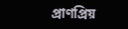প্রাণপ্রিয়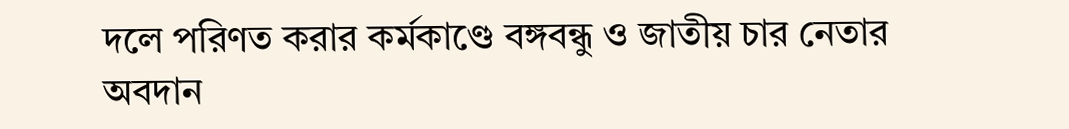দলে পরিণত করার কর্মকাণ্ডে বঙ্গবন্ধু ও জাতীয় চার নেতার অবদান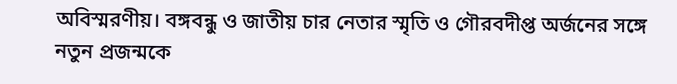অবিস্মরণীয়। বঙ্গবন্ধু ও জাতীয় চার নেতার স্মৃতি ও গৌরবদীপ্ত অর্জনের সঙ্গে নতুন প্রজন্মকে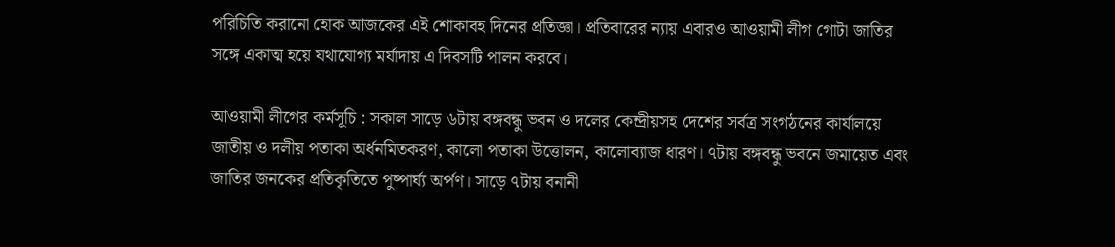পরিচিতি করানো হোক আজকের এই শোকাবহ দিনের প্রতিজ্ঞা। প্রতিবারের ন্যায় এবারও আওয়ামী লীগ গোটা জাতির সঙ্গে একাত্ম হয়ে যথাযোগ্য মর্যাদায় এ দিবসটি পালন করবে।

আওয়ামী লীগের কর্মসূচি : সকাল সাড়ে ৬টায় বঙ্গবন্ধু ভবন ও দলের কেন্দ্রীয়সহ দেশের সর্বত্র সংগঠনের কার্যালয়ে জাতীয় ও দলীয় পতাকা অর্ধনমিতকরণ, কালো পতাকা উত্তোলন, কালোব্যাজ ধারণ। ৭টায় বঙ্গবন্ধু ভবনে জমায়েত এবং জাতির জনকের প্রতিকৃতিতে পুষ্পার্ঘ্য অর্পণ। সাড়ে ৭টায় বনানী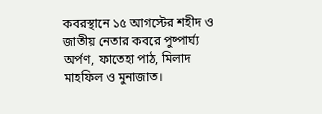কবরস্থানে ১৫ আগস্টের শহীদ ও জাতীয় নেতার কবরে পুষ্পার্ঘ্য অর্পণ, ফাতেহা পাঠ, মিলাদ মাহফিল ও মুনাজাত।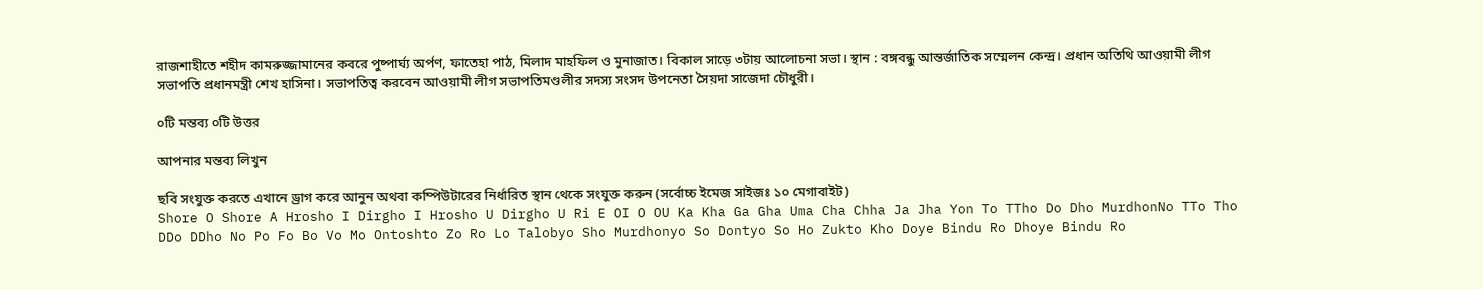রাজশাহীতে শহীদ কামরুজ্জামানের কবরে পুষ্পার্ঘ্য অর্পণ, ফাতেহা পাঠ, মিলাদ মাহফিল ও মুনাজাত। বিকাল সাড়ে ৩টায় আলোচনা সভা। স্থান : বঙ্গবন্ধু আন্তর্জাতিক সম্মেলন কেন্দ্র। প্রধান অতিথি আওয়ামী লীগ সভাপতি প্রধানমন্ত্রী শেখ হাসিনা। সভাপতিত্ব করবেন আওয়ামী লীগ সভাপতিমণ্ডলীর সদস্য সংসদ উপনেতা সৈয়দা সাজেদা চৌধুরী।

০টি মন্তব্য ০টি উত্তর

আপনার মন্তব্য লিখুন

ছবি সংযুক্ত করতে এখানে ড্রাগ করে আনুন অথবা কম্পিউটারের নির্ধারিত স্থান থেকে সংযুক্ত করুন (সর্বোচ্চ ইমেজ সাইজঃ ১০ মেগাবাইট)
Shore O Shore A Hrosho I Dirgho I Hrosho U Dirgho U Ri E OI O OU Ka Kha Ga Gha Uma Cha Chha Ja Jha Yon To TTho Do Dho MurdhonNo TTo Tho DDo DDho No Po Fo Bo Vo Mo Ontoshto Zo Ro Lo Talobyo Sho Murdhonyo So Dontyo So Ho Zukto Kho Doye Bindu Ro Dhoye Bindu Ro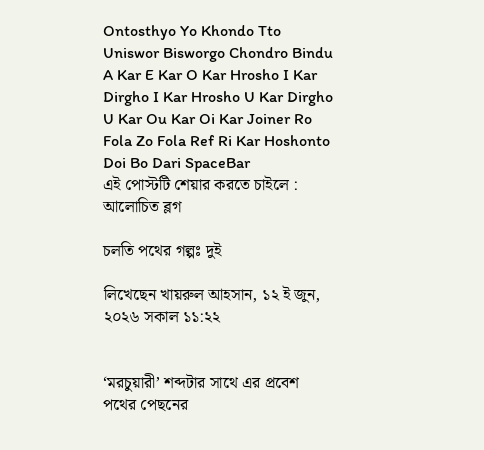Ontosthyo Yo Khondo Tto Uniswor Bisworgo Chondro Bindu A Kar E Kar O Kar Hrosho I Kar Dirgho I Kar Hrosho U Kar Dirgho U Kar Ou Kar Oi Kar Joiner Ro Fola Zo Fola Ref Ri Kar Hoshonto Doi Bo Dari SpaceBar
এই পোস্টটি শেয়ার করতে চাইলে :
আলোচিত ব্লগ

চলতি পথের গল্পঃ দুই

লিখেছেন খায়রুল আহসান, ১২ ই জুন, ২০২৬ সকাল ১১:২২


‘মরচুয়ারী’ শব্দটার সাথে এর প্রবেশ পথের পেছনের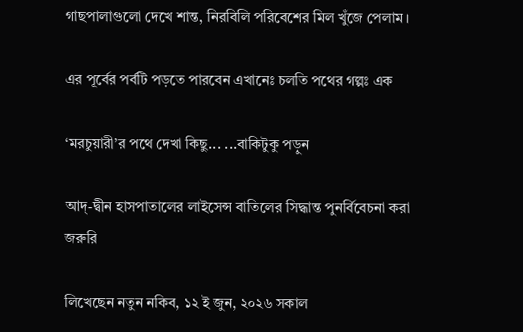গাছপালাগুলো দেখে শান্ত, নিরবিলি পরিবেশের মিল খুঁজে পেলাম।

এর পূর্বের পর্বটি পড়তে পারবেন এখানেঃ চলতি পথের গল্পঃ এক

‘মরচুয়ারী’র পথে দেখা কিছু... ...বাকিটুকু পড়ুন

আদ্-দ্বীন হাসপাতালের লাইসেন্স বাতিলের সিদ্ধান্ত পুনর্বিবেচনা করা জরুরি

লিখেছেন নতুন নকিব, ১২ ই জুন, ২০২৬ সকাল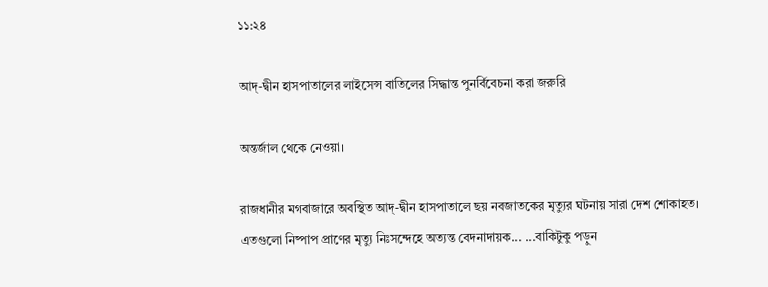১১:২৪

আদ্-দ্বীন হাসপাতালের লাইসেন্স বাতিলের সিদ্ধান্ত পুনর্বিবেচনা করা জরুরি

অন্তর্জাল থেকে নেওয়া।

রাজধানীর মগবাজারে অবস্থিত আদ্-দ্বীন হাসপাতালে ছয় নবজাতকের মৃত্যুর ঘটনায় সারা দেশ শোকাহত। এতগুলো নিষ্পাপ প্রাণের মৃত্যু নিঃসন্দেহে অত্যন্ত বেদনাদায়ক... ...বাকিটুকু পড়ুন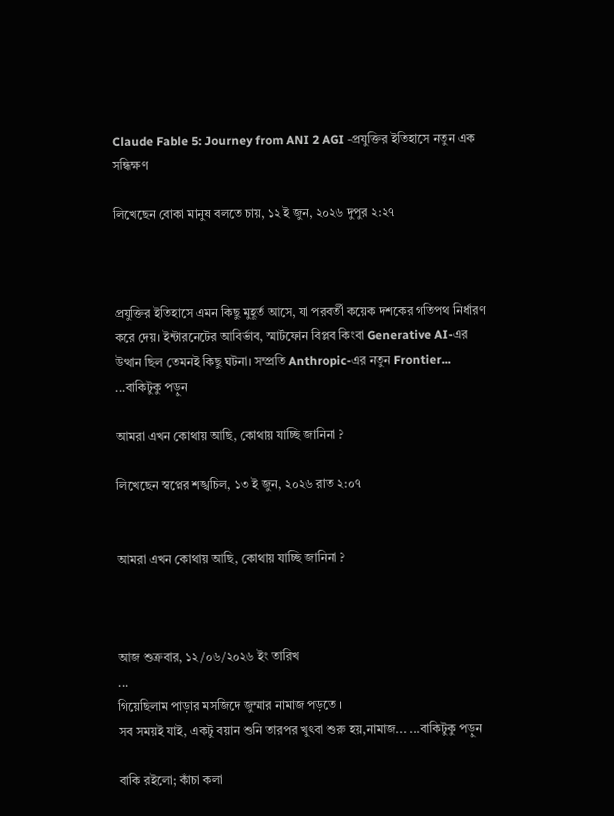Claude Fable 5: Journey from ANI 2 AGI -প্রযুক্তির ইতিহাসে নতুন এক সন্ধিক্ষণ

লিখেছেন বোকা মানুষ বলতে চায়, ১২ ই জুন, ২০২৬ দুপুর ২:২৭



প্রযুক্তির ইতিহাসে এমন কিছু মুহূর্ত আসে, যা পরবর্তী কয়েক দশকের গতিপথ নির্ধারণ করে দেয়। ইন্টারনেটের আবির্ভাব, স্মার্টফোন বিপ্লব কিংবা Generative AI-এর উত্থান ছিল তেমনই কিছু ঘটনা। সম্প্রতি Anthropic-এর নতুন Frontier... ...বাকিটুকু পড়ুন

আমরা এখন কোথায় আছি, কোথায় যাচ্ছি জানিনা ?

লিখেছেন স্বপ্নের শঙ্খচিল, ১৩ ই জুন, ২০২৬ রাত ২:০৭


আমরা এখন কোথায় আছি, কোথায় যাচ্ছি জানিনা ?



আজ শুক্রবার, ১২/০৬/২০২৬ ইং তারিখ
...
গিয়েছিলাম পাড়ার মসজিদে জুম্মার নামাজ পড়তে ।
সব সময়ই যাই, একটু বয়ান শুনি তারপর খুৎবা শুরু হয়,নামাজ... ...বাকিটুকু পড়ুন

বাকি রইলো; কাঁচা কলা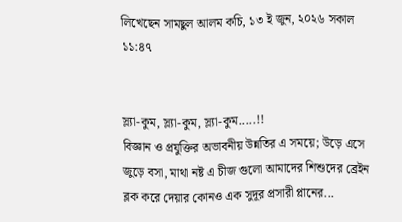লিখেছেন সামছুল আলম কচি, ১৩ ই জুন, ২০২৬ সকাল ১১:৪৭


স্ল্যা-কুম, স্ল্যা-কুম, স্ল্যা-কুম.....!!
বিজ্ঞান ও প্রযুক্তির অভাবনীয় উন্নতির এ সময়ে; উড়ে এসে জুড়ে বসা, মাথা নষ্ট এ চীজ গুলো আমাদের শিশুদের ব্রেইন ব্লক করে দেয়ার কোনও এক সুদূর প্রসারী প্লানের...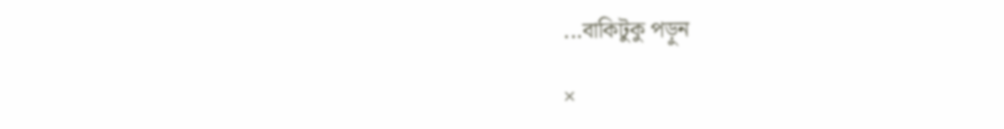...বাকিটুকু পড়ুন

×